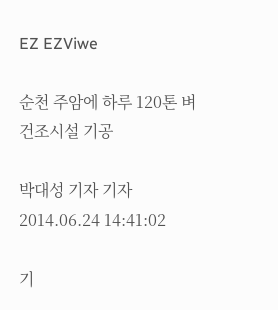EZ EZViwe

순천 주암에 하루 120톤 벼건조시설 기공

박대성 기자 기자  2014.06.24 14:41:02

기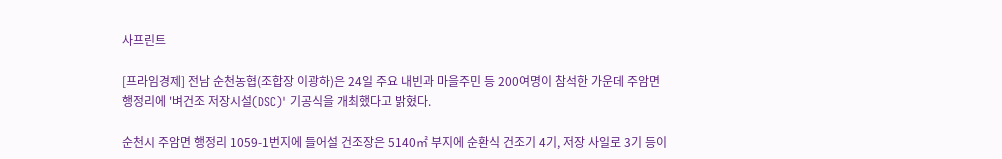사프린트

[프라임경제] 전남 순천농협(조합장 이광하)은 24일 주요 내빈과 마을주민 등 200여명이 참석한 가운데 주암면 행정리에 '벼건조 저장시설(DSC)' 기공식을 개최했다고 밝혔다.

순천시 주암면 행정리 1059-1번지에 들어설 건조장은 5140㎡ 부지에 순환식 건조기 4기, 저장 사일로 3기 등이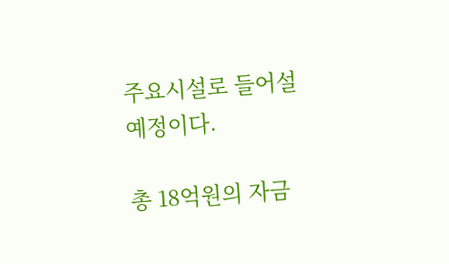주요시설로 들어설 예정이다.

총 18억원의 자금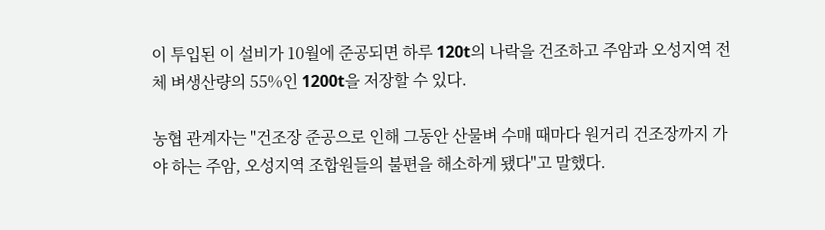이 투입된 이 설비가 10월에 준공되면 하루 120t의 나락을 건조하고 주암과 오성지역 전체 벼생산량의 55%인 1200t을 저장할 수 있다.

농협 관계자는 "건조장 준공으로 인해 그동안 산물벼 수매 때마다 원거리 건조장까지 가야 하는 주암, 오성지역 조합원들의 불편을 해소하게 됐다"고 말했다.